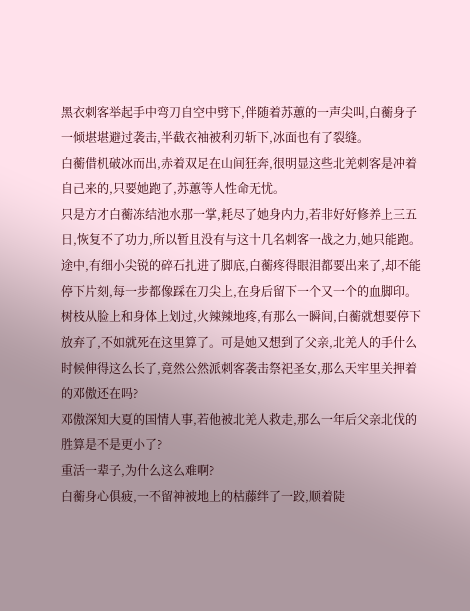黑衣刺客举起手中弯刀自空中劈下,伴随着苏蕙的一声尖叫,白蘅身子一倾堪堪避过袭击,半截衣袖被利刃斩下,冰面也有了裂缝。
白蘅借机破冰而出,赤着双足在山间狂奔,很明显这些北羌刺客是冲着自己来的,只要她跑了,苏蕙等人性命无忧。
只是方才白蘅冻结池水那一掌,耗尽了她身内力,若非好好修养上三五日,恢复不了功力,所以暂且没有与这十几名刺客一战之力,她只能跑。
途中,有细小尖锐的碎石扎进了脚底,白蘅疼得眼泪都要出来了,却不能停下片刻,每一步都像踩在刀尖上,在身后留下一个又一个的血脚印。
树枝从脸上和身体上划过,火辣辣地疼,有那么一瞬间,白蘅就想要停下放弃了,不如就死在这里算了。可是她又想到了父亲,北羌人的手什么时候伸得这么长了,竟然公然派刺客袭击祭祀圣女,那么天牢里关押着的邓傲还在吗?
邓傲深知大夏的国情人事,若他被北羌人救走,那么一年后父亲北伐的胜算是不是更小了?
重活一辈子,为什么这么难啊?
白蘅身心俱疲,一不留神被地上的枯藤绊了一跤,顺着陡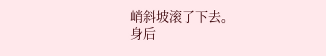峭斜坡滚了下去。
身后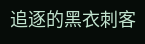追逐的黑衣刺客